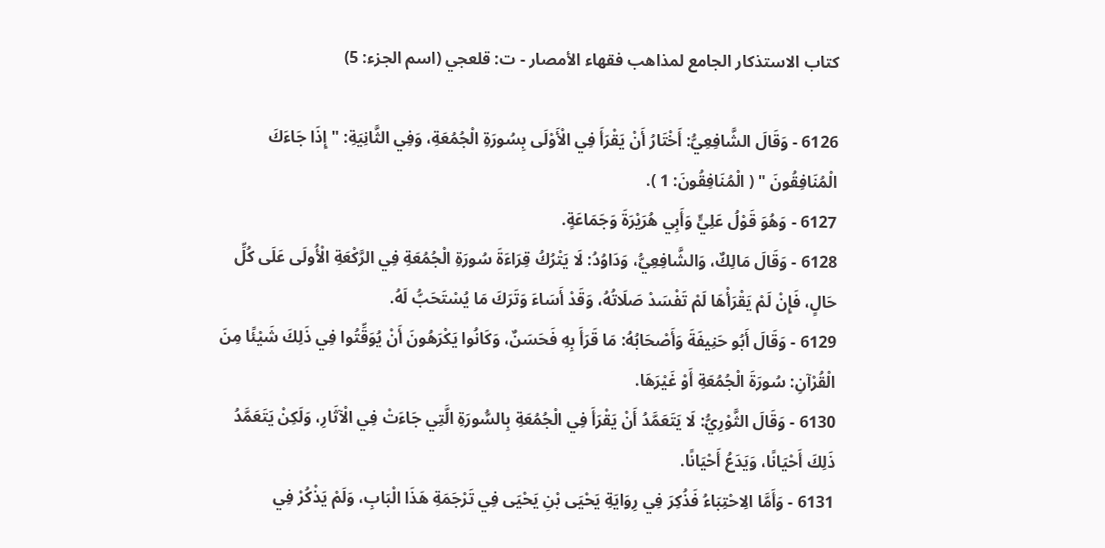كتاب الاستذكار الجامع لمذاهب فقهاء الأمصار - ت: قلعجي (اسم الجزء: 5)

6126 - وَقَالَ الشَّافِعِيُّ: أَخْتَارُ أَنْ يَقْرَأَ فِي الْأَوْلَى بِسُورَةِ الْجُمُعَةِ، وَفِي الثَّانِيَةِ: " إِذَا جَاءَكَ الْمُنَافِقُونَ " ( الْمُنَافِقُونَ: 1 ).
6127 - وَهُوَ قَوْلُ عَلِيٍّ وَأَبِي هُرَيْرَةَ وَجَمَاعَةٍ.
6128 - وَقَالَ مَالِكٌ، وَالشَّافِعِيُّ، وَدَاوُدُ: لَا يَتْرُكُ قِرَاءَةَ سُورَةِ الْجُمُعَةِ فِي الرَّكْعَةِ الْأُولَى عَلَى كُلِّ حَالٍ، فَإِنْ لَمْ يَقْرَأْهَا لَمْ تَفْسَدْ صَلَاتُهُ، وَقَدْ أَسَاءَ وَتَرَكَ مَا يُسْتَحَبُّ لَهُ.
6129 - وَقَالَ أَبُو حَنِيفَةَ وَأَصْحَابُهُ: مَا قَرَأَ بِهِ فَحَسَنٌ، وَكَانُوا يَكْرَهُونَ أَنْ يُوَقِّتُوا فِي ذَلِكَ شَيْئًا مِنَ الْقُرْآنِ: سُورَةَ الْجُمُعَةِ أَوْ غَيْرَهَا.
6130 - وَقَالَ الثَّوْرِيُّ: لَا يَتَعَمَّدُ أَنْ يَقْرَأَ فِي الْجُمُعَةِ بِالسُّورَةِ الَّتِي جَاءَتْ فِي الْآثَارِ، وَلَكِنْ يَتَعَمَّدُ ذَلِكَ أَحْيَانًا، وَيَدَعُ أَحْيَانًا.
6131 - وَأَمَّا الِاحْتِبَاءُ فَذُكِرَ فِي رِوَايَةِ يَحْيَى بْنِ يَحْيَى فِي تَرْجَمَةِ هَذَا الْبَابِ، وَلَمْ يَذْكُرْ فِي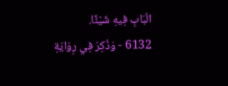الْبَابِ فِيهِ شَيْئًا.
6132 - وَذُكِرَ فِي رِوَايَةِ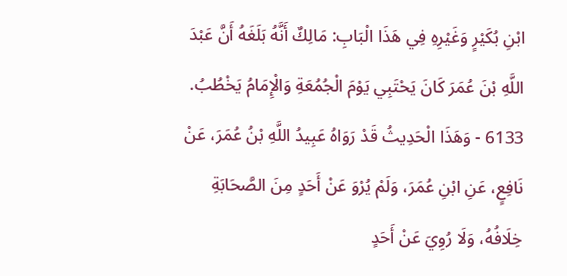ابْنِ بُكَيْرٍ وَغَيْرِهِ فِي هَذَا الْبَابِ: مَالِكٌ أَنَّهُ بَلَغَهُ أَنَّ عَبْدَ اللَّهِ بْنَ عُمَرَ كَانَ يَحْتَبِي يَوْمَ الْجُمُعَةِ وَالْإِمَامُ يَخْطُبُ.
6133 - وَهَذَا الْحَدِيثُ قَدْ رَوَاهُ عَبِيدُ اللَّهِ بْنُ عُمَرَ، عَنْ نَافِعٍ، عَنِ ابْنِ عُمَرَ، وَلَمْ يُرْوَ عَنْ أَحَدٍ مِنَ الصَّحَابَةِ خِلَافُهُ، وَلَا رُوِيَ عَنْ أَحَدٍ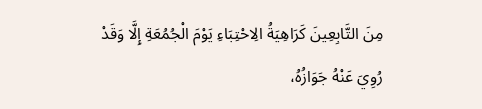مِنَ التَّابِعِينَ كَرَاهِيَةُ الِاحْتِبَاءِ يَوْمَ الْجُمُعَةِ إِلَّا وَقَدْ رُوِيَ عَنْهُ جَوَازُهُ،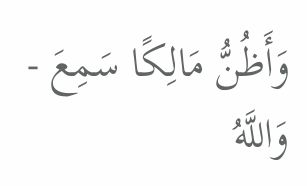وَأَظُنُّ مَالِكًا سَمِعَ - وَاللَّهُ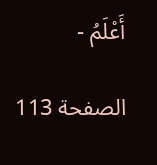أَعْلَمُ -

الصفحة 113